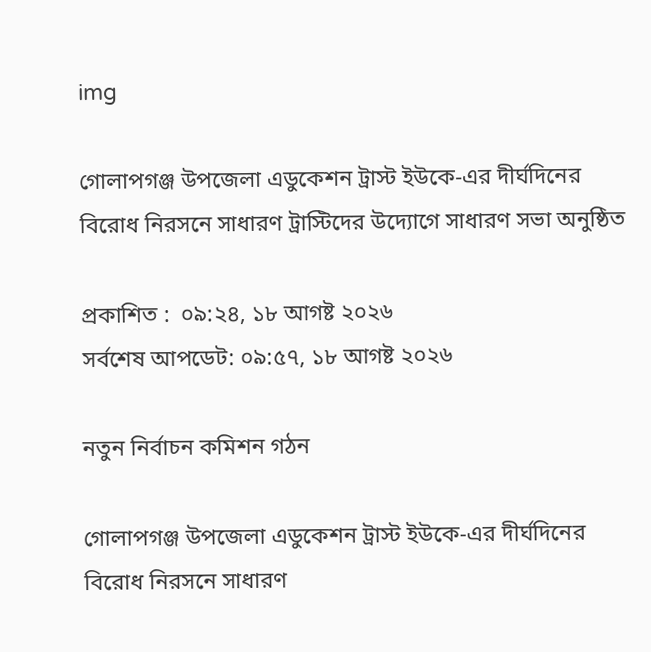img

গোলাপগঞ্জ উপজেলা এডুকেশন ট্রাস্ট ইউকে-এর দীর্ঘদিনের বিরোধ নিরসনে সাধারণ ট্রাস্টিদের উদ্যোগে সাধারণ সভা অনুষ্ঠিত

প্রকাশিত :  ০৯:২৪, ১৮ আগষ্ট ২০২৬
সর্বশেষ আপডেট: ০৯:৫৭, ১৮ আগষ্ট ২০২৬

নতুন নির্বাচন কমিশন গঠন

গোলাপগঞ্জ উপজেলা এডুকেশন ট্রাস্ট ইউকে-এর দীর্ঘদিনের বিরোধ নিরসনে সাধারণ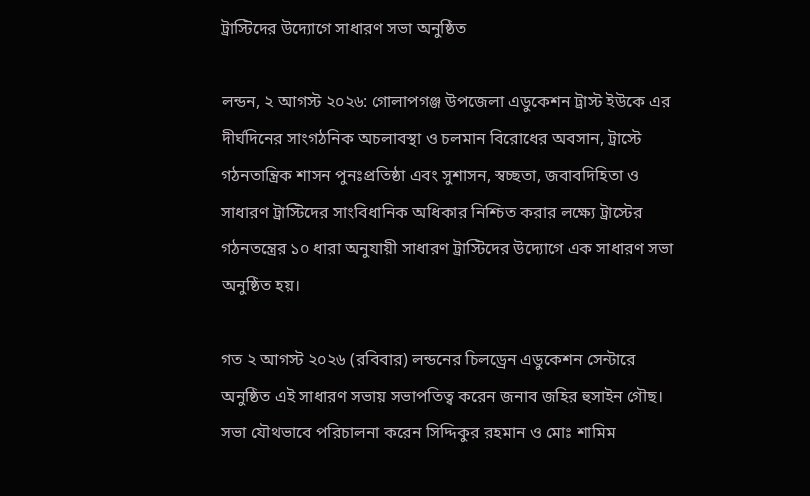ট্রাস্টিদের উদ্যোগে সাধারণ সভা অনুষ্ঠিত

লন্ডন, ২ আগস্ট ২০২৬: গোলাপগঞ্জ উপজেলা এডুকেশন ট্রাস্ট ইউকে এর দীর্ঘদিনের সাংগঠনিক অচলাবস্থা ও চলমান বিরোধের অবসান, ট্রাস্টে গঠনতান্ত্রিক শাসন পুনঃপ্রতিষ্ঠা এবং সুশাসন, স্বচ্ছতা, জবাবদিহিতা ও সাধারণ ট্রাস্টিদের সাংবিধানিক অধিকার নিশ্চিত করার লক্ষ্যে ট্রাস্টের গঠনতন্ত্রের ১০ ধারা অনুযায়ী সাধারণ ট্রাস্টিদের উদ্যোগে এক সাধারণ সভা অনুষ্ঠিত হয়।

গত ২ আগস্ট ২০২৬ (রবিবার) লন্ডনের চিলড্রেন এডুকেশন সেন্টারে অনুষ্ঠিত এই সাধারণ সভায় সভাপতিত্ব করেন জনাব জহির হুসাইন গৌছ। সভা যৌথভাবে পরিচালনা করেন সিদ্দিকুর রহমান ও মোঃ শামিম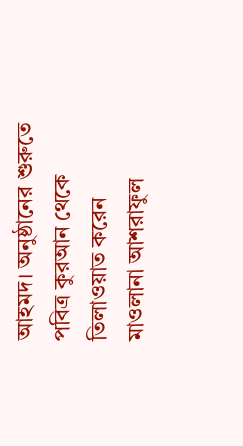আহমদ। অনুষ্ঠানের শুরুতে পবিত্র কুরআন থেকে তিলাওয়াত করেন মাওলানা আশরাফুল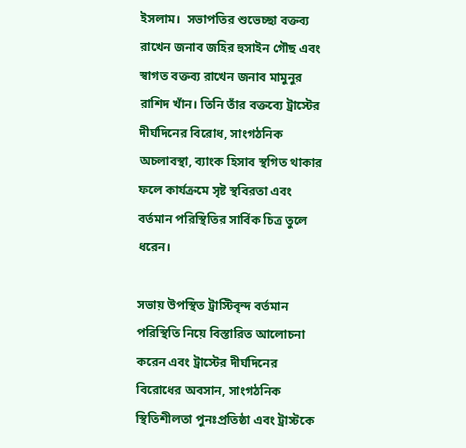ইসলাম।  সভাপতির শুভেচ্ছা বক্তব্য রাখেন জনাব জহির হুসাইন গৌছ এবং স্বাগত বক্তব্য রাখেন জনাব মামুনুর রাশিদ খাঁন। তিনি তাঁর বক্তব্যে ট্রাস্টের দীর্ঘদিনের বিরোধ, সাংগঠনিক অচলাবস্থা, ব্যাংক হিসাব স্থগিত থাকার ফলে কার্যক্রমে সৃষ্ট স্থবিরতা এবং বর্তমান পরিস্থিতির সার্বিক চিত্র তুলে ধরেন।

সভায় উপস্থিত ট্রাস্টিবৃন্দ বর্তমান পরিস্থিতি নিয়ে বিস্তারিত আলোচনা করেন এবং ট্রাস্টের দীর্ঘদিনের বিরোধের অবসান, সাংগঠনিক স্থিতিশীলতা পুনঃপ্রতিষ্ঠা এবং ট্রাস্টকে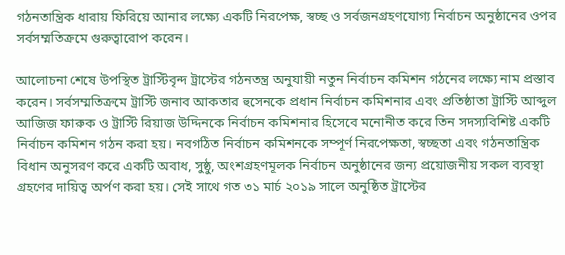গঠনতান্ত্রিক ধারায় ফিরিয়ে আনার লক্ষ্যে একটি নিরপেক্ষ, স্বচ্ছ ও সর্বজনগ্রহণযোগ্য নির্বাচন অনুষ্ঠানের ওপর সর্বসম্মতিক্রমে গুরুত্বারোপ করেন।

আলোচনা শেষে উপস্থিত ট্রাস্টিবৃন্দ ট্রাস্টের গঠনতন্ত্র অনুযায়ী নতুন নির্বাচন কমিশন গঠনের লক্ষ্যে নাম প্রস্তাব করেন। সর্বসম্মতিক্রমে ট্রাস্টি জনাব আকতার হুসেনকে প্রধান নির্বাচন কমিশনার এবং প্রতিষ্ঠাতা ট্রাস্টি আব্দুল আজিজ ফারুক ও ট্রাস্টি রিয়াজ উদ্দিনকে নির্বাচন কমিশনার হিসেবে মনোনীত করে তিন সদস্যবিশিষ্ট একটি নির্বাচন কমিশন গঠন করা হয়। নবগঠিত নির্বাচন কমিশনকে সম্পূর্ণ নিরপেক্ষতা, স্বচ্ছতা এবং গঠনতান্ত্রিক বিধান অনুসরণ করে একটি অবাধ, সুষ্ঠু, অংশগ্রহণমূলক নির্বাচন অনুষ্ঠানের জন্য প্রয়োজনীয় সকল ব্যবস্থা গ্রহণের দায়িত্ব অর্পণ করা হয়। সেই সাথে গত ৩১ মার্চ ২০১৯ সালে অনুষ্ঠিত ট্রাস্টের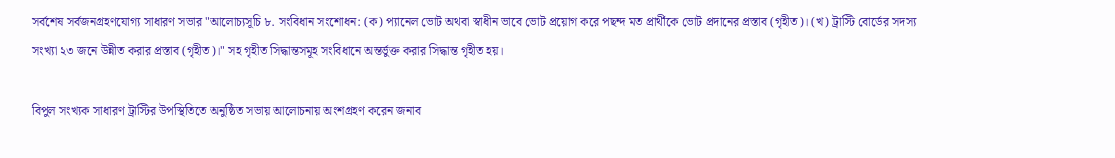সর্বশেষ সর্বজনগ্রহণযোগ্য সাধারণ সভার "আলোচ্যসূচি ৮. সংবিধান সংশোধন: (ক) প্যানেল ভোট অথবা স্বাধীন ভাবে ভোট প্রয়োগ করে পছন্দ মত প্রার্থীকে ভোট প্রদানের প্রস্তাব (গৃহীত)। (খ) ট্রাস্টি বোর্ডের সদস্য সংখ্যা ২৩ জনে উন্নীত করার প্রস্তাব (গৃহীত)।" সহ গৃহীত সিদ্ধান্তসমূহ সংবিধানে অন্তর্ভুক্ত করার সিদ্ধান্ত গৃহীত হয়।

বিপুল সংখ্যক সাধারণ ট্রাস্টির উপস্থিতিতে অনুষ্ঠিত সভায় আলোচনায় অংশগ্রহণ করেন জনাব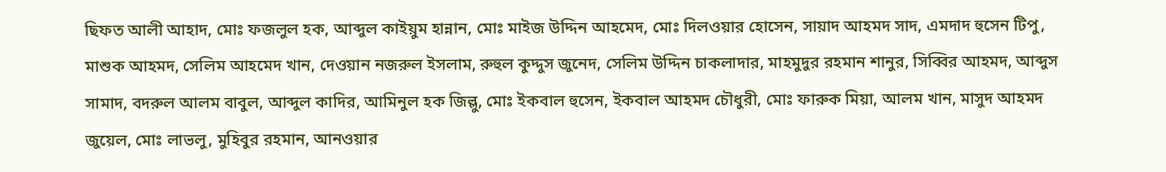ছিফত আলী আহাদ, মোঃ ফজলুল হক, আব্দুল কাইয়ুম হান্নান, মোঃ মাইজ উদ্দিন আহমেদ, মোঃ দিলওয়ার হোসেন, সায়াদ আহমদ সাদ, এমদাদ হুসেন টিপু, মাশুক আহমদ, সেলিম আহমেদ খান, দেওয়ান নজরুল ইসলাম, রুহুল কুদ্দুস জুনেদ, সেলিম উদ্দিন চাকলাদার, মাহমুদুর রহমান শানুর, সিব্বির আহমদ, আব্দুস সামাদ, বদরুল আলম বাবুল, আব্দুল কাদির, আমিনুল হক জিল্লু, মোঃ ইকবাল হুসেন, ইকবাল আহমদ চৌধুরী, মোঃ ফারুক মিয়া, আলম খান, মাসুদ আহমদ জুয়েল, মোঃ লাভলু, মুহিবুর রহমান, আনওয়ার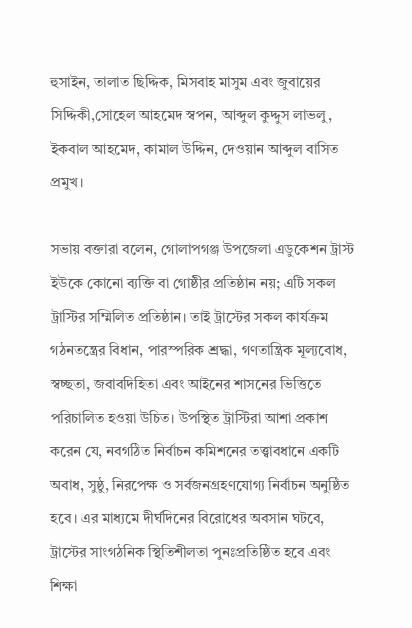হুসাইন, তালাত ছিদ্দিক, মিসবাহ মাসুম এবং জুবায়ের সিদ্দিকী,সোহেল আহমেদ স্বপন, আব্দুল কুদ্দুস লাভলু, ইকবাল আহমেদ, কামাল উদ্দিন, দেওয়ান আব্দুল বাসিত প্রমুখ।

সভায় বক্তারা বলেন, গোলাপগঞ্জ উপজেলা এডুকেশন ট্রাস্ট ইউকে কোনো ব্যক্তি বা গোষ্ঠীর প্রতিষ্ঠান নয়; এটি সকল ট্রাস্টির সম্মিলিত প্রতিষ্ঠান। তাই ট্রাস্টের সকল কার্যক্রম গঠনতন্ত্রের বিধান, পারস্পরিক শ্রদ্ধা, গণতান্ত্রিক মূল্যবোধ, স্বচ্ছতা, জবাবদিহিতা এবং আইনের শাসনের ভিত্তিতে পরিচালিত হওয়া উচিত। উপস্থিত ট্রাস্টিরা আশা প্রকাশ করেন যে, নবগঠিত নির্বাচন কমিশনের তত্ত্বাবধানে একটি অবাধ, সুষ্ঠু, নিরপেক্ষ ও সর্বজনগ্রহণযোগ্য নির্বাচন অনুষ্ঠিত হবে। এর মাধ্যমে দীর্ঘদিনের বিরোধের অবসান ঘটবে, ট্রাস্টের সাংগঠনিক স্থিতিশীলতা পুনঃপ্রতিষ্ঠিত হবে এবং শিক্ষা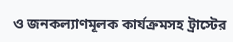ও জনকল্যাণমূলক কার্যক্রমসহ ট্রাস্টের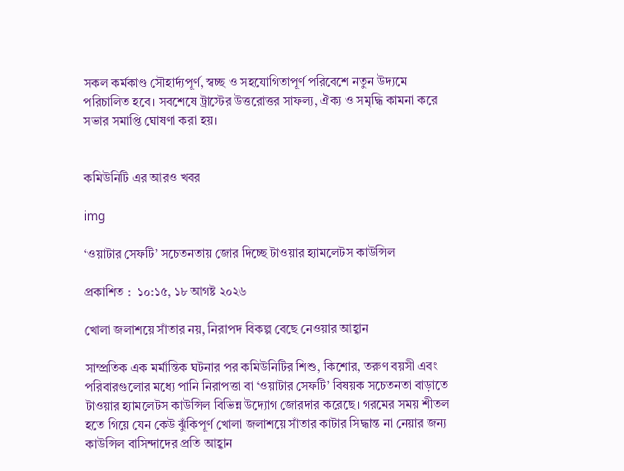সকল কর্মকাণ্ড সৌহার্দ্যপূর্ণ, স্বচ্ছ ও সহযোগিতাপূর্ণ পরিবেশে নতুন উদ্যমে পরিচালিত হবে। সবশেষে ট্রাস্টের উত্তরোত্তর সাফল্য, ঐক্য ও সমৃদ্ধি কামনা করে সভার সমাপ্তি ঘোষণা করা হয়।


কমিউনিটি এর আরও খবর

img

‘ওয়াটার সেফটি’ সচেতনতায় জোর দিচ্ছে টাওয়ার হ্যামলেটস কাউন্সিল

প্রকাশিত :  ১০:১৫, ১৮ আগষ্ট ২০২৬

খোলা জলাশয়ে সাঁতার নয়, নিরাপদ বিকল্প বেছে নেওয়ার আহ্বান

সাম্প্রতিক এক মর্মান্তিক ঘটনার পর কমিউনিটির শিশু, কিশোর, তরুণ বয়সী এবং পরিবারগুলোর মধ্যে পানি নিরাপত্তা বা ‘ওয়াটার সেফটি’ বিষয়ক সচেতনতা বাড়াতে টাওয়ার হ্যামলেটস কাউন্সিল বিভিন্ন উদ্যোগ জোরদার করেছে। গরমের সময় শীতল হতে গিয়ে যেন কেউ ঝুঁকিপূর্ণ খোলা জলাশয়ে সাঁতার কাটার সিদ্ধান্ত না নেয়ার জন্য কাউন্সিল বাসিন্দাদের প্রতি আহ্বান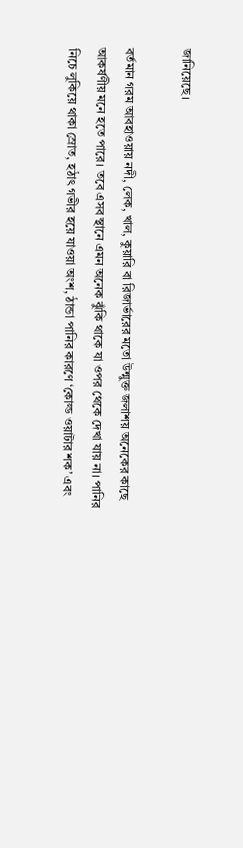জানিয়েছে।

বর্তমান গরম আবহাওয়ায় নদী, লেক, খাল, কুয়ারি বা রিজার্ভারের মতো উন্মুক্ত জলাশয় অনেকের কাছে আকর্ষণীয় মনে হতে পারে। তবে এসব স্থানে এমন অনেক ঝুঁকি থাকে যা ওপর থেকে দেখা যায় না। পানির নিচে লুকিয়ে থাকা স্রোত, হঠাৎ গভীর হয়ে যাওয়া অংশ, ঠান্ডা পানির কারণে ‘কোল্ড ওয়াটার শক’ এবং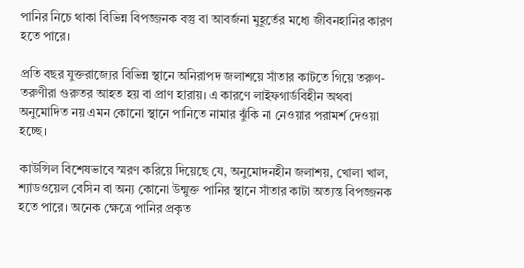পানির নিচে থাকা বিভিন্ন বিপজ্জনক বস্তু বা আবর্জনা মুহূর্তের মধ্যে জীবনহানির কারণ হতে পারে।

প্রতি বছর যুক্তরাজ্যের বিভিন্ন স্থানে অনিরাপদ জলাশয়ে সাঁতার কাটতে গিয়ে তরুণ-তরুণীরা গুরুতর আহত হয় বা প্রাণ হারায়। এ কারণে লাইফগার্ডবিহীন অথবা অনুমোদিত নয় এমন কোনো স্থানে পানিতে নামার ঝুঁকি না নেওয়ার পরামর্শ দেওয়া হচ্ছে।

কাউন্সিল বিশেষভাবে স্মরণ করিয়ে দিয়েছে যে, অনুমোদনহীন জলাশয়, খোলা খাল, শ্যাডওয়েল বেসিন বা অন্য কোনো উন্মুক্ত পানির স্থানে সাঁতার কাটা অত্যন্ত বিপজ্জনক হতে পারে। অনেক ক্ষেত্রে পানির প্রকৃত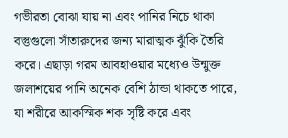গভীরতা বোঝা যায় না এবং পানির নিচে থাকা বস্তুগুলো সাঁতারুদের জন্য মারাত্মক ঝুঁকি তৈরি করে। এছাড়া গরম আবহাওয়ার মধ্যেও উন্মুক্ত জলাশয়ের পানি অনেক বেশি ঠান্ডা থাকতে পারে, যা শরীরে আকস্মিক শক সৃষ্টি করে এবং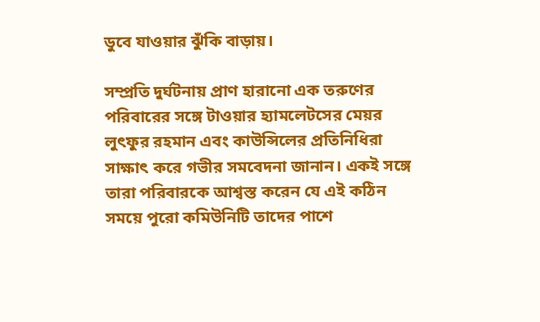ডুবে যাওয়ার ঝুঁকি বাড়ায়।

সম্প্রতি দুর্ঘটনায় প্রাণ হারানো এক তরুণের পরিবারের সঙ্গে টাওয়ার হ্যামলেটসের মেয়র লুৎফুর রহমান এবং কাউন্সিলের প্রতিনিধিরা সাক্ষাৎ করে গভীর সমবেদনা জানান। একই সঙ্গে তারা পরিবারকে আশ্বস্ত করেন যে এই কঠিন সময়ে পুরো কমিউনিটি তাদের পাশে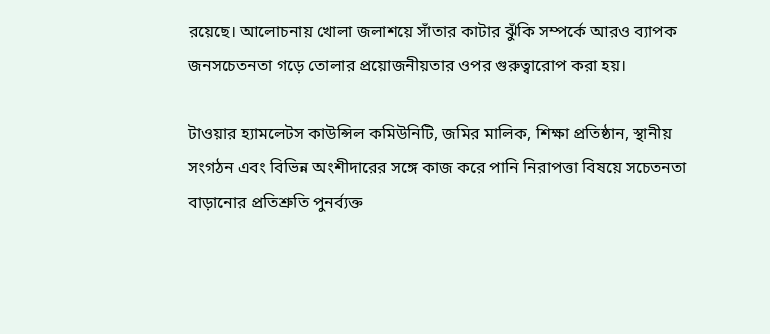রয়েছে। আলোচনায় খোলা জলাশয়ে সাঁতার কাটার ঝুঁকি সম্পর্কে আরও ব্যাপক জনসচেতনতা গড়ে তোলার প্রয়োজনীয়তার ওপর গুরুত্বারোপ করা হয়।

টাওয়ার হ্যামলেটস কাউন্সিল কমিউনিটি, জমির মালিক, শিক্ষা প্রতিষ্ঠান, স্থানীয় সংগঠন এবং বিভিন্ন অংশীদারের সঙ্গে কাজ করে পানি নিরাপত্তা বিষয়ে সচেতনতা বাড়ানোর প্রতিশ্রুতি পুনর্ব্যক্ত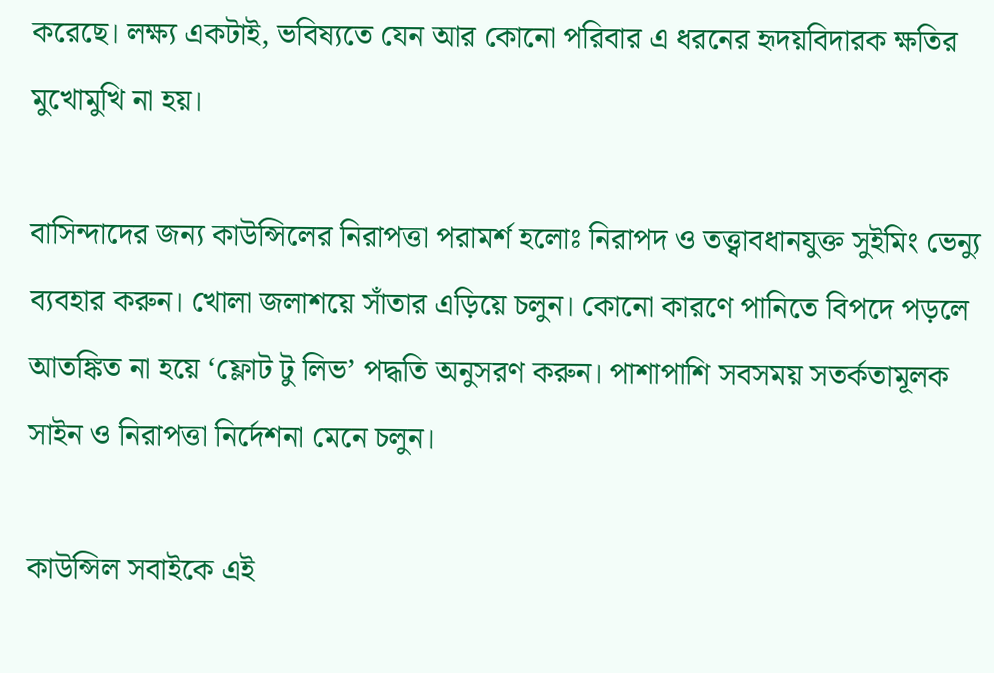করেছে। লক্ষ্য একটাই, ভবিষ্যতে যেন আর কোনো পরিবার এ ধরনের হৃদয়বিদারক ক্ষতির মুখোমুখি না হয়।

বাসিন্দাদের জন্য কাউন্সিলের নিরাপত্তা পরামর্শ হলোঃ নিরাপদ ও তত্ত্বাবধানযুক্ত সুইমিং ভেন্যু ব্যবহার করুন। খোলা জলাশয়ে সাঁতার এড়িয়ে চলুন। কোনো কারণে পানিতে বিপদে পড়লে আতঙ্কিত না হয়ে ‘ফ্লোট টু লিভ’ পদ্ধতি অনুসরণ করুন। পাশাপাশি সবসময় সতর্কতামূলক সাইন ও নিরাপত্তা নির্দেশনা মেনে চলুন।

কাউন্সিল সবাইকে এই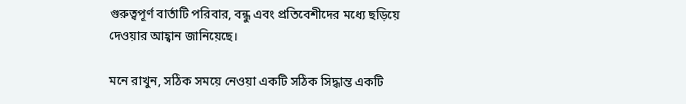গুরুত্বপূর্ণ বার্তাটি পরিবার, বন্ধু এবং প্রতিবেশীদের মধ্যে ছড়িয়ে দেওয়ার আহ্বান জানিয়েছে।

মনে রাখুন, সঠিক সময়ে নেওয়া একটি সঠিক সিদ্ধান্ত একটি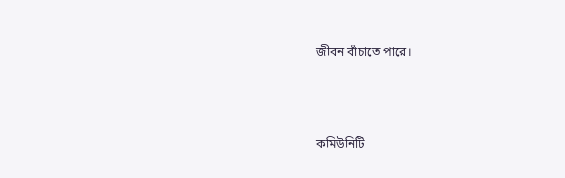জীবন বাঁচাতে পারে।




কমিউনিটি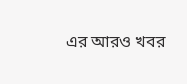এর আরও খবর